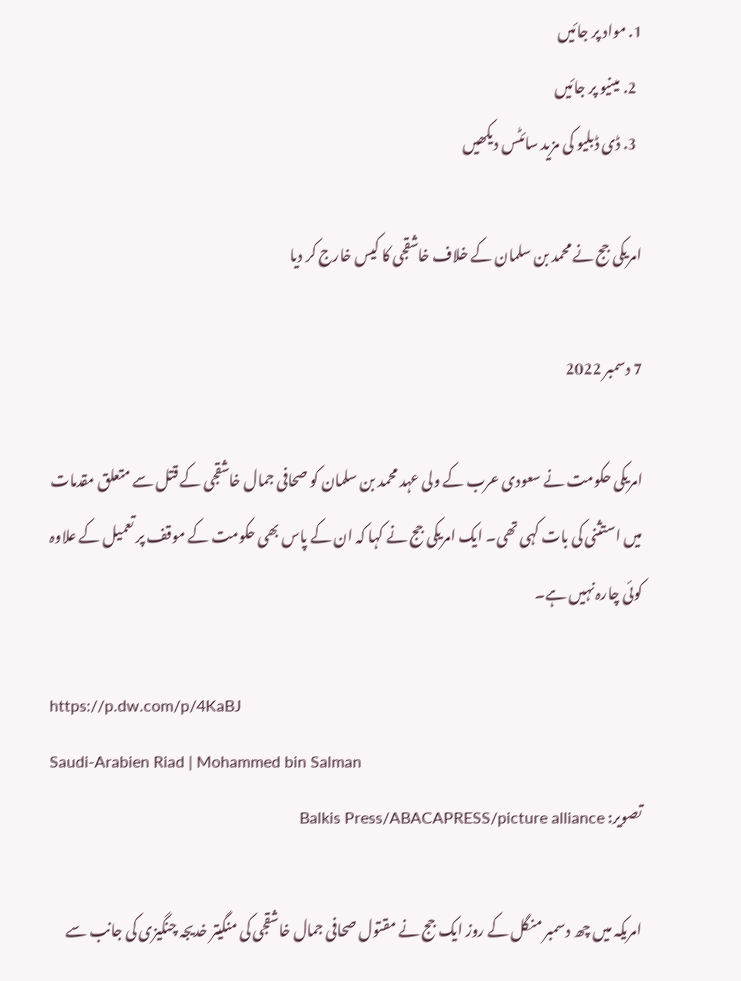1. مواد پر جائیں
  2. مینیو پر جائیں
  3. ڈی ڈبلیو کی مزید سائٹس دیکھیں

امریکی جج نے محمد بن سلمان کے خلاف خاشقجی کا کیس خارج کر دیا

7 دسمبر 2022

امریکی حکومت نے سعودی عرب کے ولی عہد محمد بن سلمان کو صحافی جمال خاشقجی کے قتل سے متعلق مقدمات میں استثنی کی بات کہی تھی۔ ایک امریکی جج نے کہا کہ ان کے پاس بھی حکومت کے موقف پر تعمیل کے علاوہ کوئی چارہ نہیں ہے۔

https://p.dw.com/p/4KaBJ
Saudi-Arabien Riad | Mohammed bin Salman
تصویر: Balkis Press/ABACAPRESS/picture alliance

امریکہ میں چھ دسمبر منگل کے روز ایک جج نے مقتول صحافی جمال خاشقجی کی منگیتر خدیجہ چنگیزی کی جانب سے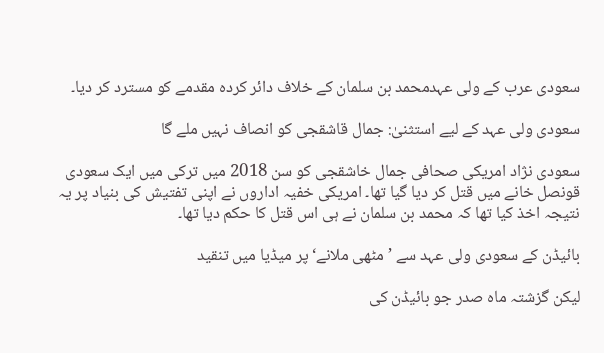سعودی عرب کے ولی عہدمحمد بن سلمان کے خلاف دائر کردہ مقدمے کو مسترد کر دیا۔

سعودی ولی عہد کے لیے استثنیٰ: جمال قاشقجی کو انصاف نہیں ملے گا

سعودی نژاد امریکی صحافی جمال خاشقجی کو سن 2018 میں ترکی میں ایک سعودی قونصل خانے میں قتل کر دیا گیا تھا۔ امریکی خفیہ اداروں نے اپنی تفتیش کی بنیاد پر یہ نتیجہ اخذ کیا تھا کہ محمد بن سلمان نے ہی اس قتل کا حکم دیا تھا۔

بائیڈن کے سعودی ولی عہد سے ’مٹھی ملانے‘ پر میڈیا میں تنقید

لیکن گزشتہ ماہ صدر جو بائیڈن کی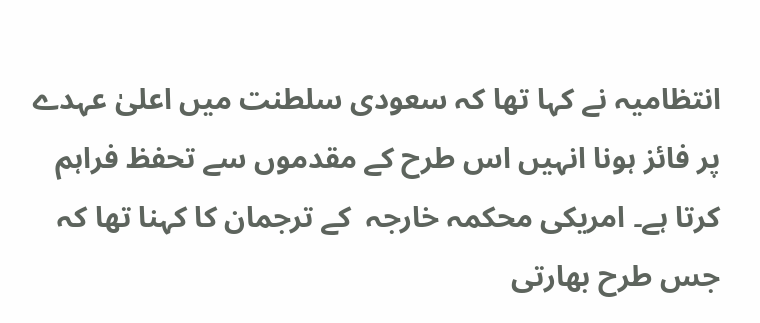انتظامیہ نے کہا تھا کہ سعودی سلطنت میں اعلیٰ عہدے پر فائز ہونا انہیں اس طرح کے مقدموں سے تحفظ فراہم کرتا ہے۔ امریکی محکمہ خارجہ  کے ترجمان کا کہنا تھا کہ جس طرح بھارتی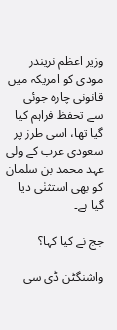وزیر اعظم نریندر مودی کو امریکہ میں قانونی چارہ جوئی سے تحفظ فراہم کیا گیا تھا، اسی طرز پر سعودی عرب کے ولی عہد محمد بن سلمان کو بھی استثنٰی دیا گیا ہے۔

جج نے کیا کہا؟

واشنگٹن ڈی سی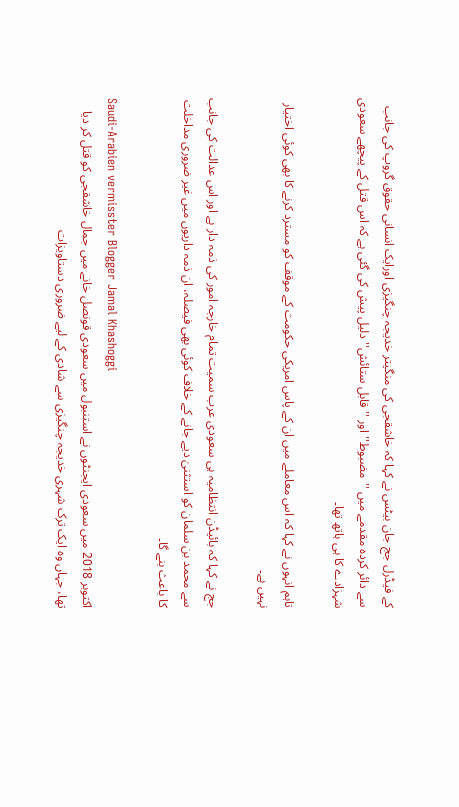کے فیڈرل جج جان بیٹس نے کہا کہ خاشقجی کی منگیتر خدیجہ چنگیزی اورایک انسانی حقوق گروپ کی جانب سے دائر کردہ مقدمے میں ''مضبوط'' اور ''قابل ستائش'' دلیل پیش کی گئی ہے کہ اس قتل کے پیچھے سعودی شہزادے کا ہی ہاتھ تھا۔

تاہم انہوں نے کہا کہ اس معاملے میں ان کے پاس امریکی حکومت کے موقف کو مسترد کرنے کا بھی کوئی اختیار نہیں ہے۔

جج نے کہا کہ بائیڈن انتظامیہ ہی سعودی عرب سمیت تمام خارجہ امور کی ذمہ دار ہے اور اس عدالت کی جانب سے محمد بن سلمان کو استثنیٰ دیے جانے کے خلاف کوئی بھی فیصلہ، ان ذمہ داریوں میں غیر ضروری مداخلت کا باعث بنے گا۔

Saudi-Arabien vermisster Blogger Jamal Khashoggi
اکتوبر 2018 میں سعودی ایجنٹوں نے استنبول میں سعودی قونصل خانے میں جمال خاشقجی کو قتل کر دیا تھا، جہاں وہ ایک ترک شہری خدیجہ چنگیزی سے شادی کے لیے ضروری دستاویزات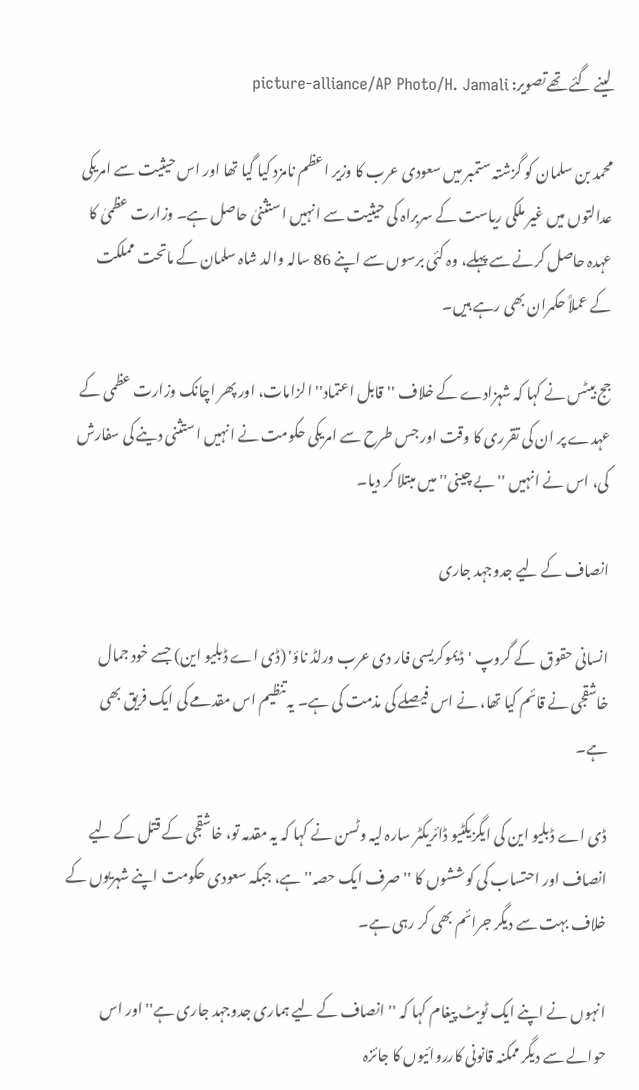لینے گئے تھےتصویر: picture-alliance/AP Photo/H. Jamali

محمد بن سلمان کو گزشتہ ستمبر میں سعودی عرب کا وزیر اعظم نامزد کیا گیا تھا اور اس حیثیت سے امریکی عدالتوں میں غیر ملکی ریاست کے سربراہ کی حیثیت سے انہیں استثنیٰ حاصل ہے۔ وزارت عظمیٰ کا عہدہ حاصل کرنے سے پہلے، وہ کئی برسوں سے اپنے 86 سالہ والد شاہ سلمان کے ماتحت مملکت کے عملاً حکمران بھی رہے ہیں۔

جج بیٹس نے کہا کہ شہزادے کے خلاف ''قابل اعتماد'' الزامات، اور پھر اچانک وزارت عظمی کے عہدے پر ان کی تقرری کا وقت اور جس طرح سے امریکی حکومت نے انہیں استثنی دینے کی سفارش کی، اس نے انہیں ''بے چینی'' میں مبتلا کر دیا۔

انصاف کے لیے جدوجہد جاری

انسانی حقوق  کے گروپ 'ڈیموکریسی فار دی عرب ورلڈ ناؤ' (ڈی اے ڈبلیو این) جسے خود جمال خاشقجی نے قائم کیا تھا، نے اس فیصلے کی مذمت کی ہے۔ یہ تنظیم اس مقدمے کی ایک فریق بھی ہے۔

ڈی اے ڈبلیو این کی ایگزیکٹیو ڈائریکٹر سارہ لیہ وٹسن نے کہا کہ یہ مقدمہ تو، خاشقجی کے قتل کے لیے انصاف اور احتساب کی کوششوں کا ''صرف ایک حصہ'' ہے، جبکہ سعودی حکومت اپنے شہریوں کے خلاف بہت سے دیگر جرائم بھی کر رہی ہے۔

انہوں نے اپنے ایک ٹویٹ پیغام کہا کہ ''انصاف کے لیے ہماری جدوجہد جاری ہے'' اور اس حوالے سے دیگر ممکنہ قانونی کارروائیوں کا جائزہ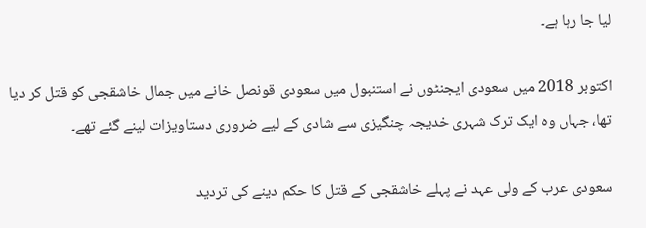لیا جا رہا ہے۔

اکتوبر 2018 میں سعودی ایجنٹوں نے استنبول میں سعودی قونصل خانے میں جمال خاشقجی کو قتل کر دیا تھا، جہاں وہ ایک ترک شہری خدیجہ چنگیزی سے شادی کے لیے ضروری دستاویزات لینے گئے تھے۔

سعودی عرب کے ولی عہد نے پہلے خاشقجی کے قتل کا حکم دینے کی تردید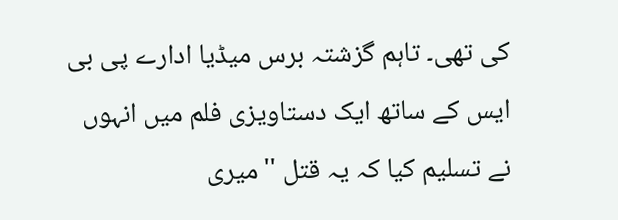کی تھی۔ تاہم گزشتہ برس میڈیا ادارے پی بی ایس کے ساتھ ایک دستاویزی فلم میں انہوں نے تسلیم کیا کہ یہ قتل ''میری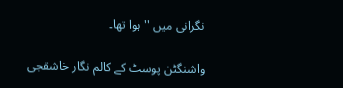نگرانی میں '' ہوا تھا۔

واشنگٹن پوسٹ کے کالم نگار خاشقجی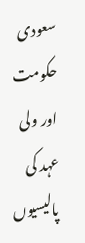سعودی حکومت اور ولی عہد کی پالیسیوں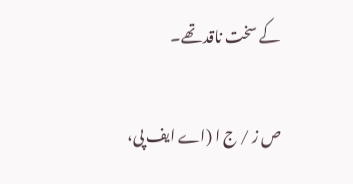کے سخت ناقد تھے۔

ص ز / ج ا (اے ایف پی،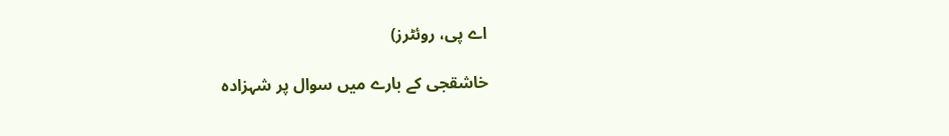اے پی، روئٹرز)

خاشقجی کے بارے میں سوال پر شہزادہ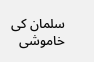سلمان کی خاموشی